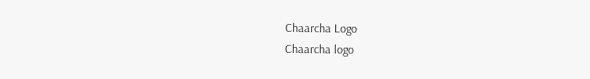Chaarcha Logo
Chaarcha logo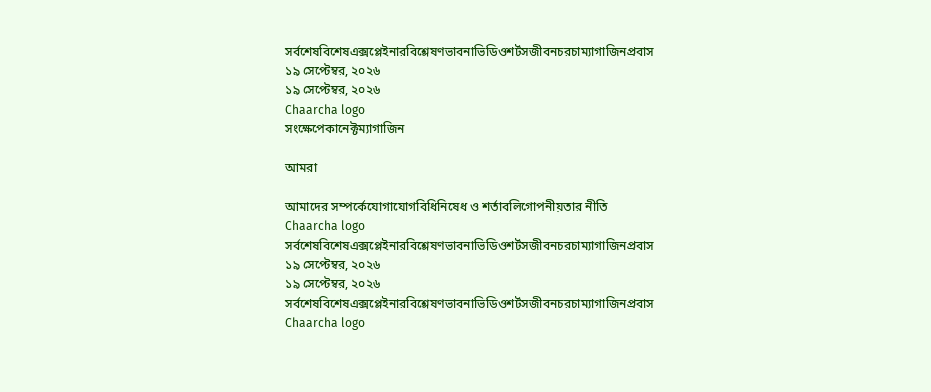সর্বশেষবিশেষএক্সপ্লেইনারবিশ্লেষণভাবনাভিডিওশর্টসজীবনচরচাম্যাগাজিনপ্রবাস
১৯ সেপ্টেম্বর, ২০২৬
১৯ সেপ্টেম্বর, ২০২৬
Chaarcha logo
সংক্ষেপেকানেক্টম্যাগাজিন

আমরা

আমাদের সম্পর্কেযোগাযোগবিধিনিষেধ ও শর্তাবলিগোপনীয়তার নীতি
Chaarcha logo
সর্বশেষবিশেষএক্সপ্লেইনারবিশ্লেষণভাবনাভিডিওশর্টসজীবনচরচাম্যাগাজিনপ্রবাস
১৯ সেপ্টেম্বর, ২০২৬
১৯ সেপ্টেম্বর, ২০২৬
সর্বশেষবিশেষএক্সপ্লেইনারবিশ্লেষণভাবনাভিডিওশর্টসজীবনচরচাম্যাগাজিনপ্রবাস
Chaarcha logo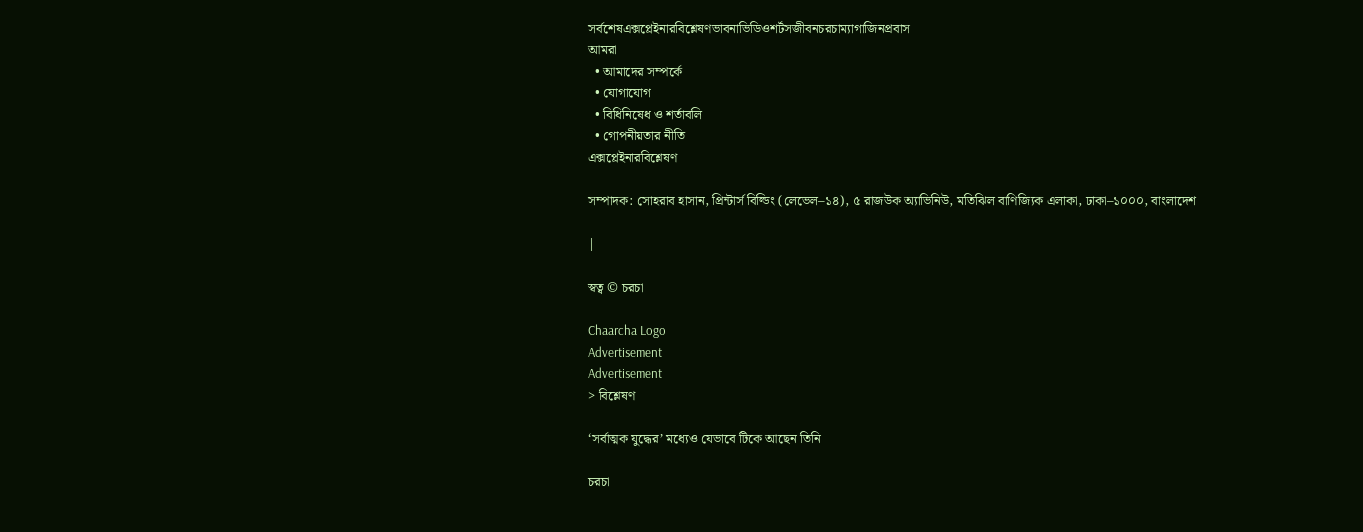সর্বশেষএক্সপ্লেইনারবিশ্লেষণভাবনাভিডিওশর্টসজীবনচরচাম্যাগাজিনপ্রবাস
আমরা
  • আমাদের সম্পর্কে
  • যোগাযোগ
  • বিধিনিষেধ ও শর্তাবলি
  • গোপনীয়তার নীতি
এক্সপ্লেইনারবিশ্লেষণ

সম্পাদক: সোহরাব হাসান, প্রিন্টার্স বিল্ডিং (লেভেল–১৪), ৫ রাজউক অ্যাভিনিউ, মতিঝিল বাণিজ্যিক এলাকা, ঢাকা–১০০০, বাংলাদেশ

|

স্বত্ব © চরচা

Chaarcha Logo
Advertisement
Advertisement
> বিশ্লেষণ

‘সর্বাত্মক যুদ্ধের’ মধ্যেও যেভাবে টিকে আছেন তিনি

চরচা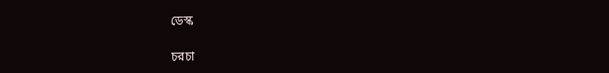ডেস্ক

চরচা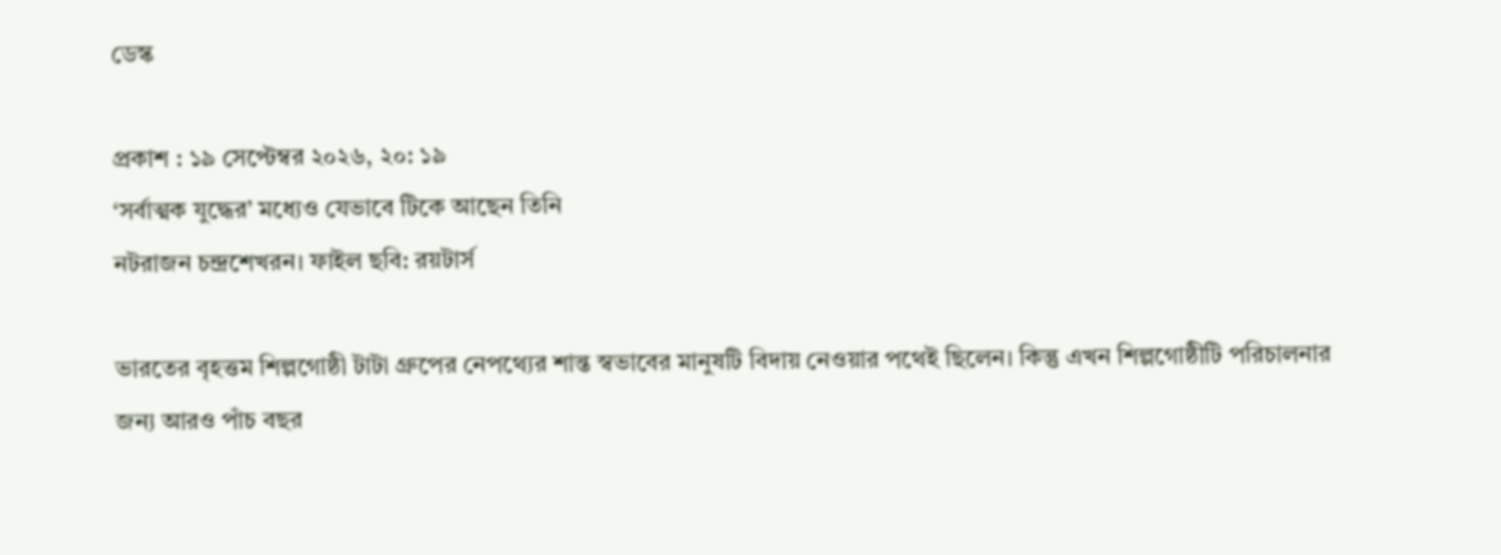ডেস্ক

প্রকাশ : ১৯ সেপ্টেম্বর ২০২৬, ২০: ১৯
‘সর্বাত্মক যুদ্ধের’ মধ্যেও যেভাবে টিকে আছেন তিনি
নটরাজন চন্দ্রশেখরন। ফাইল ছবি: রয়টার্স

ভারতের বৃহত্তম শিল্পগোষ্ঠী টাটা গ্রুপের নেপথ্যের শান্ত স্বভাবের মানুষটি বিদায় নেওয়ার পথেই ছিলেন। কিন্তু এখন শিল্পগোষ্ঠীটি পরিচালনার জন্য আরও পাঁচ বছর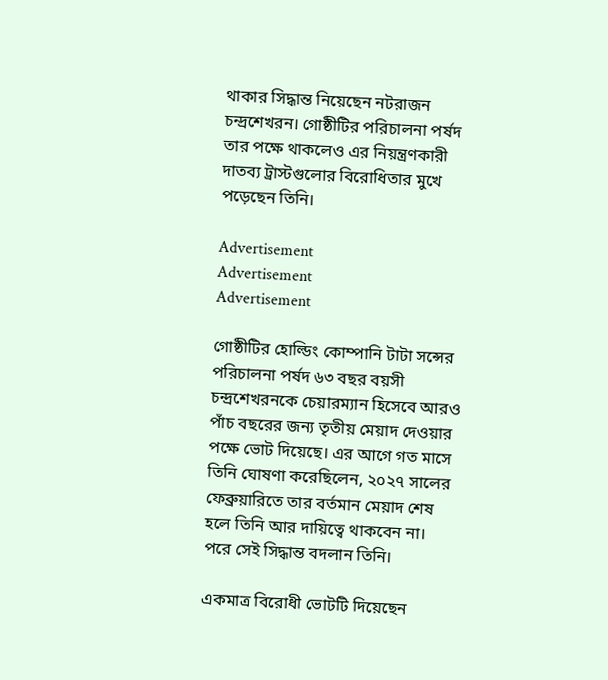থাকার সিদ্ধান্ত নিয়েছেন নটরাজন চন্দ্রশেখরন। গোষ্ঠীটির পরিচালনা পর্ষদ তার পক্ষে থাকলেও এর নিয়ন্ত্রণকারী দাতব্য ট্রাস্টগুলোর বিরোধিতার মুখে পড়েছেন তিনি।

Advertisement
Advertisement
Advertisement

গোষ্ঠীটির হোল্ডিং কোম্পানি টাটা সন্সের পরিচালনা পর্ষদ ৬৩ বছর বয়সী চন্দ্রশেখরনকে চেয়ারম্যান হিসেবে আরও পাঁচ বছরের জন্য তৃতীয় মেয়াদ দেওয়ার পক্ষে ভোট দিয়েছে। এর আগে গত মাসে তিনি ঘোষণা করেছিলেন, ২০২৭ সালের ফেব্রুয়ারিতে তার বর্তমান মেয়াদ শেষ হলে তিনি আর দায়িত্বে থাকবেন না। পরে সেই সিদ্ধান্ত বদলান তিনি।

একমাত্র বিরোধী ভোটটি দিয়েছেন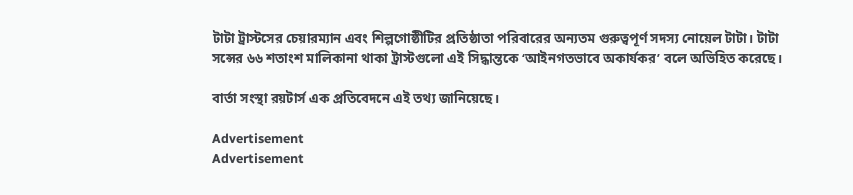টাটা ট্রাস্টসের চেয়ারম্যান এবং শিল্পগোষ্ঠীটির প্রতিষ্ঠাতা পরিবারের অন্যতম গুরুত্বপূর্ণ সদস্য নোয়েল টাটা। টাটা সন্সের ৬৬ শতাংশ মালিকানা থাকা ট্রাস্টগুলো এই সিদ্ধান্তকে ‘আইনগতভাবে অকার্যকর’ বলে অভিহিত করেছে।

বার্তা সংস্থা রয়টার্স এক প্রতিবেদনে এই তথ্য জানিয়েছে।

Advertisement
Advertisement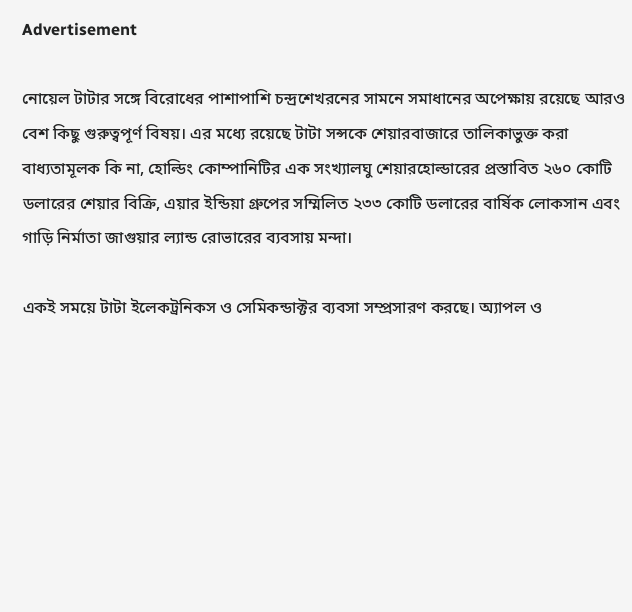Advertisement

নোয়েল টাটার সঙ্গে বিরোধের পাশাপাশি চন্দ্রশেখরনের সামনে সমাধানের অপেক্ষায় রয়েছে আরও বেশ কিছু গুরুত্বপূর্ণ বিষয়। এর মধ্যে রয়েছে টাটা সন্সকে শেয়ারবাজারে তালিকাভুক্ত করা বাধ্যতামূলক কি না, হোল্ডিং কোম্পানিটির এক সংখ্যালঘু শেয়ারহোল্ডারের প্রস্তাবিত ২৬০ কোটি ডলারের শেয়ার বিক্রি, এয়ার ইন্ডিয়া গ্রুপের সম্মিলিত ২৩৩ কোটি ডলারের বার্ষিক লোকসান এবং গাড়ি নির্মাতা জাগুয়ার ল্যান্ড রোভারের ব্যবসায় মন্দা।

একই সময়ে টাটা ইলেকট্রনিকস ও সেমিকন্ডাক্টর ব্যবসা সম্প্রসারণ করছে। অ্যাপল ও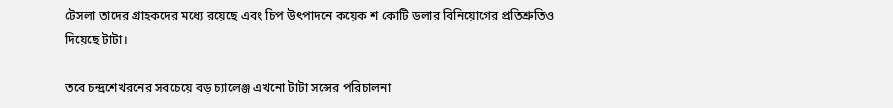টেসলা তাদের গ্রাহকদের মধ্যে রয়েছে এবং চিপ উৎপাদনে কয়েক শ কোটি ডলার বিনিয়োগের প্রতিশ্রুতিও দিয়েছে টাটা।

তবে চন্দ্রশেখরনের সবচেয়ে বড় চ্যালেঞ্জ এখনো টাটা সন্সের পরিচালনা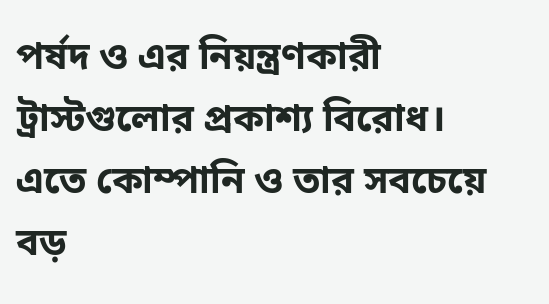পর্ষদ ও এর নিয়ন্ত্রণকারী ট্রাস্টগুলোর প্রকাশ্য বিরোধ। এতে কোম্পানি ও তার সবচেয়ে বড়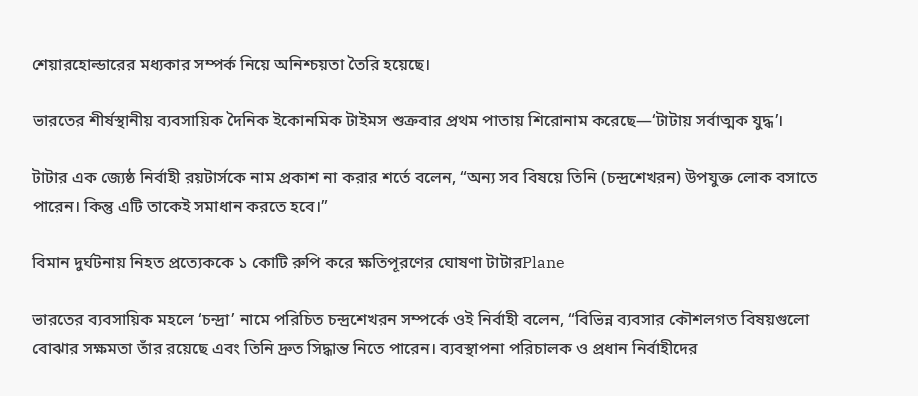শেয়ারহোল্ডারের মধ্যকার সম্পর্ক নিয়ে অনিশ্চয়তা তৈরি হয়েছে।

ভারতের শীর্ষস্থানীয় ব্যবসায়িক দৈনিক ইকোনমিক টাইমস শুক্রবার প্রথম পাতায় শিরোনাম করেছে—‘টাটায় সর্বাত্মক যুদ্ধ’।

টাটার এক জ্যেষ্ঠ নির্বাহী রয়টার্সকে নাম প্রকাশ না করার শর্তে বলেন, “অন্য সব বিষয়ে তিনি (চন্দ্রশেখরন) উপযুক্ত লোক বসাতে পারেন। কিন্তু এটি তাকেই সমাধান করতে হবে।”

বিমান দুর্ঘটনায় নিহত প্রত্যেককে ১ কোটি রুপি করে ক্ষতিপূরণের ঘোষণা টাটারPlane

ভারতের ব্যবসায়িক মহলে ‘চন্দ্রা’ নামে পরিচিত চন্দ্রশেখরন সম্পর্কে ওই নির্বাহী বলেন, “বিভিন্ন ব্যবসার কৌশলগত বিষয়গুলো বোঝার সক্ষমতা তাঁর রয়েছে এবং তিনি দ্রুত সিদ্ধান্ত নিতে পারেন। ব্যবস্থাপনা পরিচালক ও প্রধান নির্বাহীদের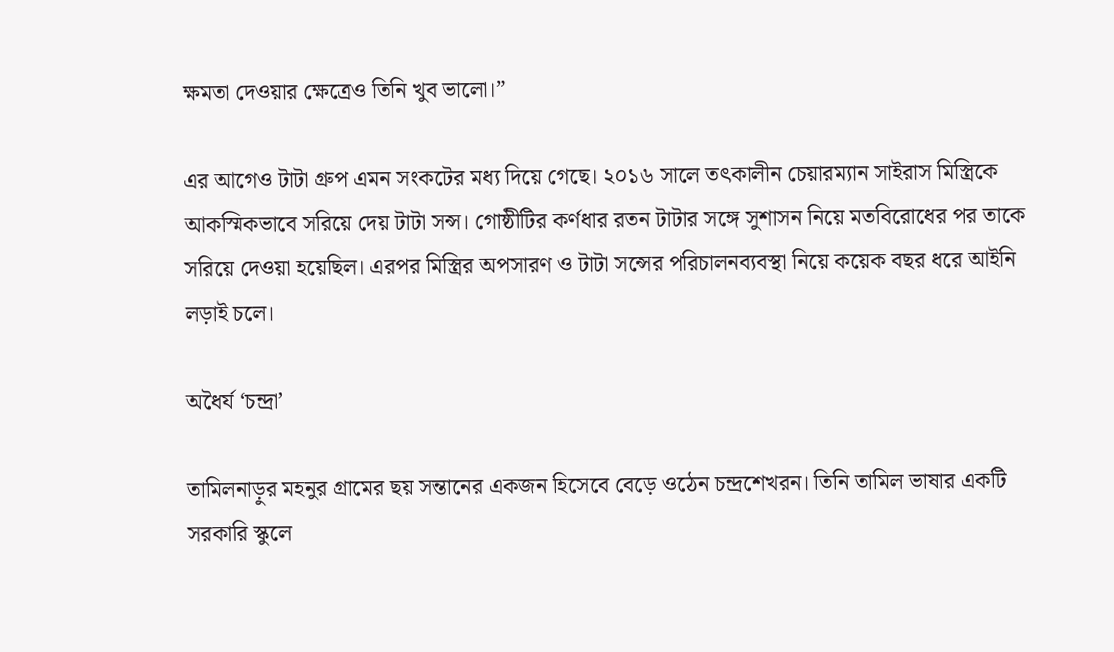ক্ষমতা দেওয়ার ক্ষেত্রেও তিনি খুব ভালো।”

এর আগেও টাটা গ্রুপ এমন সংকটের মধ্য দিয়ে গেছে। ২০১৬ সালে তৎকালীন চেয়ারম্যান সাইরাস মিস্ত্রিকে আকস্মিকভাবে সরিয়ে দেয় টাটা সন্স। গোষ্ঠীটির কর্ণধার রতন টাটার সঙ্গে সুশাসন নিয়ে মতবিরোধের পর তাকে সরিয়ে দেওয়া হয়েছিল। এরপর মিস্ত্রির অপসারণ ও টাটা সন্সের পরিচালনব্যবস্থা নিয়ে কয়েক বছর ধরে আইনি লড়াই চলে।

অধৈর্য ‘চন্দ্রা’

তামিলনাড়ুর মহনুর গ্রামের ছয় সন্তানের একজন হিসেবে বেড়ে ওঠেন চন্দ্রশেখরন। তিনি তামিল ভাষার একটি সরকারি স্কুলে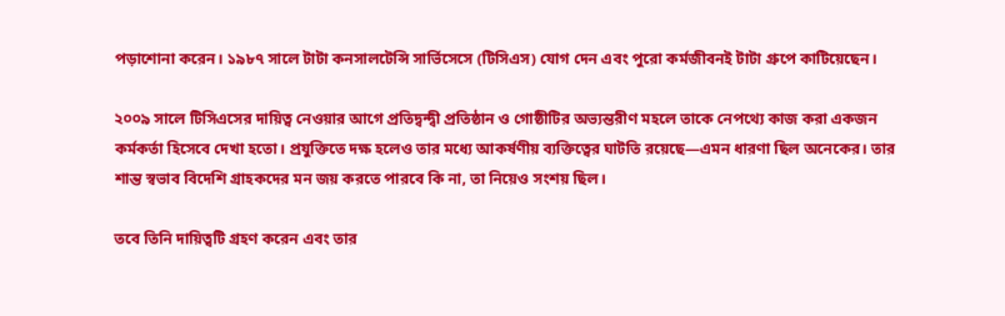পড়াশোনা করেন। ১৯৮৭ সালে টাটা কনসালটেন্সি সার্ভিসেসে (টিসিএস) যোগ দেন এবং পুরো কর্মজীবনই টাটা গ্রুপে কাটিয়েছেন।

২০০৯ সালে টিসিএসের দায়িত্ব নেওয়ার আগে প্রতিদ্বন্দ্বী প্রতিষ্ঠান ও গোষ্ঠীটির অভ্যন্তরীণ মহলে তাকে নেপথ্যে কাজ করা একজন কর্মকর্তা হিসেবে দেখা হতো। প্রযুক্তিতে দক্ষ হলেও তার মধ্যে আকর্ষণীয় ব্যক্তিত্বের ঘাটতি রয়েছে—এমন ধারণা ছিল অনেকের। তার শান্ত স্বভাব বিদেশি গ্রাহকদের মন জয় করতে পারবে কি না, তা নিয়েও সংশয় ছিল।

তবে তিনি দায়িত্বটি গ্রহণ করেন এবং তার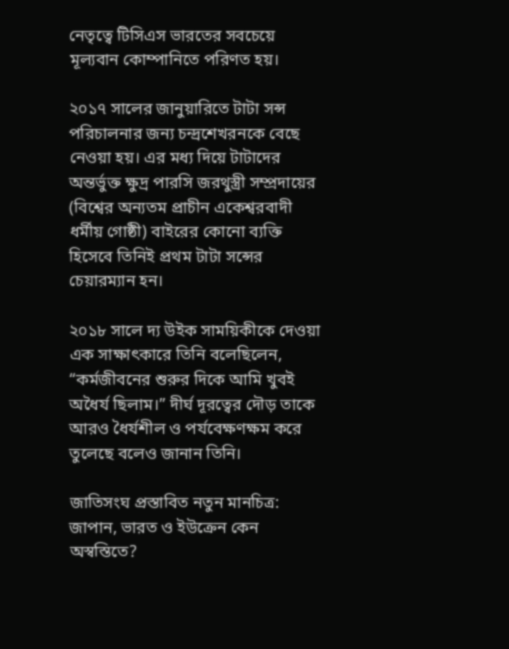নেতৃত্বে টিসিএস ভারতের সবচেয়ে মূল্যবান কোম্পানিতে পরিণত হয়।

২০১৭ সালের জানুয়ারিতে টাটা সন্স পরিচালনার জন্য চন্দ্রশেখরনকে বেছে নেওয়া হয়। এর মধ্য দিয়ে টাটাদের অন্তর্ভুক্ত ক্ষুদ্র পারসি জরথুস্ত্রী সম্প্রদায়ের (বিশ্বের অন্যতম প্রাচীন একেশ্বরবাদী ধর্মীয় গোষ্ঠী) বাইরের কোনো ব্যক্তি হিসেবে তিনিই প্রথম টাটা সন্সের চেয়ারম্যান হন।

২০১৮ সালে দ্য উইক সাময়িকীকে দেওয়া এক সাক্ষাৎকারে তিনি বলেছিলেন, “কর্মজীবনের শুরুর দিকে আমি খুবই অধৈর্য ছিলাম।” দীর্ঘ দূরত্বের দৌড় তাকে আরও ধৈর্যশীল ও পর্যবেক্ষণক্ষম করে তুলেছে বলেও জানান তিনি।

জাতিসংঘ প্রস্তাবিত নতুন মানচিত্র: জাপান, ভারত ও ইউক্রেন কেন অস্বস্তিতে?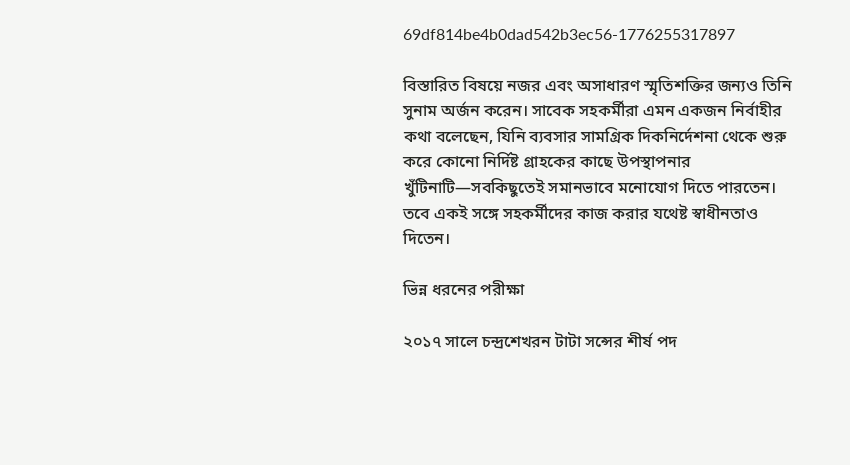69df814be4b0dad542b3ec56-1776255317897

বিস্তারিত বিষয়ে নজর এবং অসাধারণ স্মৃতিশক্তির জন্যও তিনি সুনাম অর্জন করেন। সাবেক সহকর্মীরা এমন একজন নির্বাহীর কথা বলেছেন, যিনি ব্যবসার সামগ্রিক দিকনির্দেশনা থেকে শুরু করে কোনো নির্দিষ্ট গ্রাহকের কাছে উপস্থাপনার খুঁটিনাটি—সবকিছুতেই সমানভাবে মনোযোগ দিতে পারতেন। তবে একই সঙ্গে সহকর্মীদের কাজ করার যথেষ্ট স্বাধীনতাও দিতেন।

ভিন্ন ধরনের পরীক্ষা

২০১৭ সালে চন্দ্রশেখরন টাটা সন্সের শীর্ষ পদ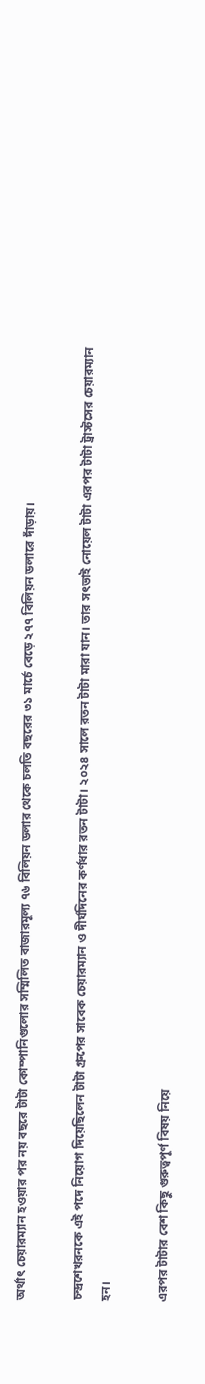অর্থাৎ চেয়ারম্যান হওয়ার পর নয় বছরে টাটা কোম্পানিগুলোর সম্মিলিত বাজারমূল্য ৭৬ বিলিয়ন ডলার থেকে চলতি বছরের ৩১ মার্চে বেড়ে ২৭৭ বিলিয়ন ডলারে দাঁড়ায়।

চন্দ্রশেখরনকে এই পদে নিয়োগ দিয়েছিলেন টাটা গ্রুপের সাবেক চেয়ারম্যান ও দীর্ঘদিনের কর্ণধার রতন টাটা। ২০২৪ সালে রতন টাটা মারা যান। তার সৎভাই নোয়েল টাটা এরপর টাটা ট্রাস্টসের চেয়ারম্যান হন।

এরপর টাটার বেশ কিছু গুরুত্বপূর্ণ বিষয় নিয়ে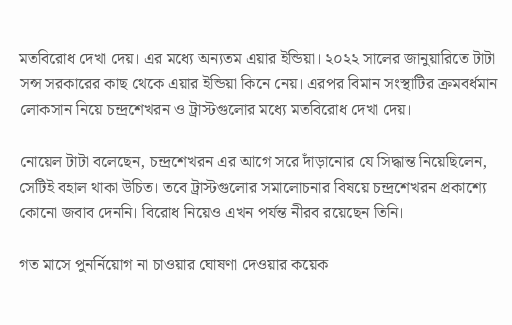মতবিরোধ দেখা দেয়। এর মধ্যে অন্যতম এয়ার ইন্ডিয়া। ২০২২ সালের জানুয়ারিতে টাটা সন্স সরকারের কাছ থেকে এয়ার ইন্ডিয়া কিনে নেয়। এরপর বিমান সংস্থাটির ক্রমবর্ধমান লোকসান নিয়ে চন্দ্রশেখরন ও ট্রাস্টগুলোর মধ্যে মতবিরোধ দেখা দেয়।

নোয়েল টাটা বলেছেন, চন্দ্রশেখরন এর আগে সরে দাঁড়ানোর যে সিদ্ধান্ত নিয়েছিলেন, সেটিই বহাল থাকা উচিত। তবে ট্রাস্টগুলোর সমালোচনার বিষয়ে চন্দ্রশেখরন প্রকাশ্যে কোনো জবাব দেননি। বিরোধ নিয়েও এখন পর্যন্ত নীরব রয়েছেন তিনি।

গত মাসে পুনর্নিয়োগ না চাওয়ার ঘোষণা দেওয়ার কয়েক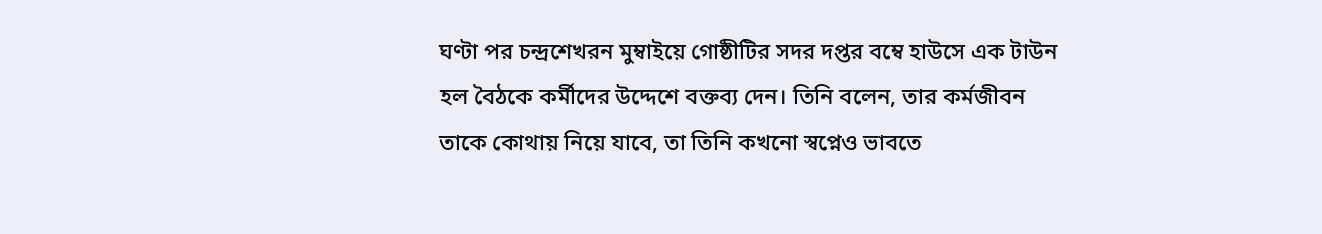ঘণ্টা পর চন্দ্রশেখরন মুম্বাইয়ে গোষ্ঠীটির সদর দপ্তর বম্বে হাউসে এক টাউন হল বৈঠকে কর্মীদের উদ্দেশে বক্তব্য দেন। তিনি বলেন, তার কর্মজীবন তাকে কোথায় নিয়ে যাবে, তা তিনি কখনো স্বপ্নেও ভাবতে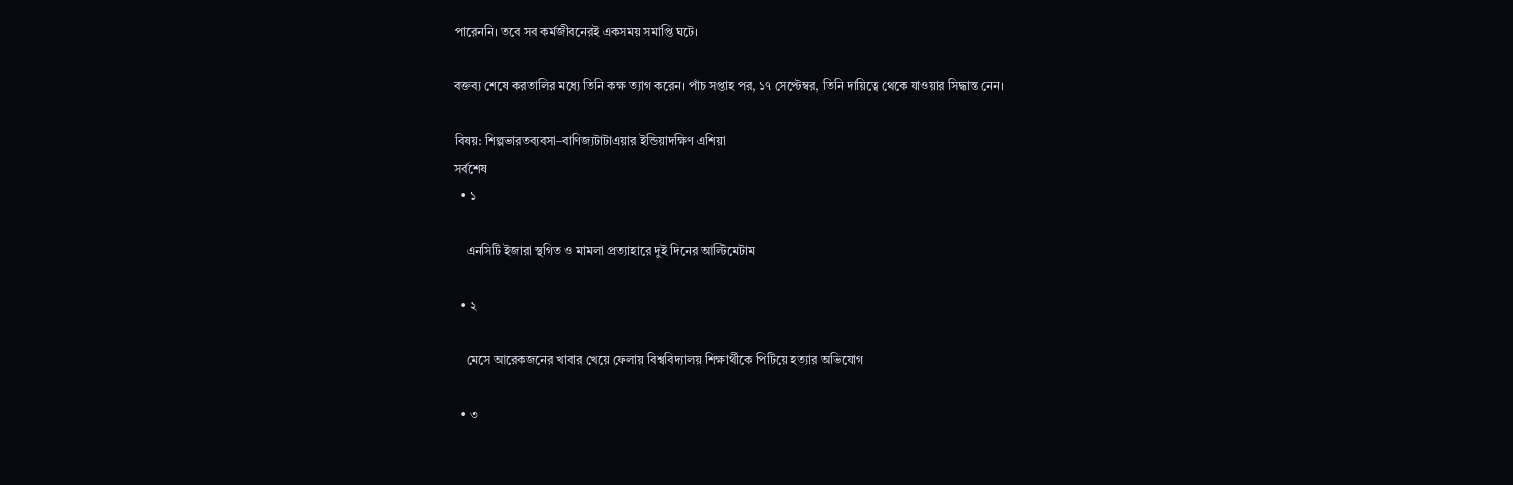পারেননি। তবে সব কর্মজীবনেরই একসময় সমাপ্তি ঘটে।

বক্তব্য শেষে করতালির মধ্যে তিনি কক্ষ ত্যাগ করেন। পাঁচ সপ্তাহ পর, ১৭ সেপ্টেম্বর, তিনি দায়িত্বে থেকে যাওয়ার সিদ্ধান্ত নেন।

বিষয়: শিল্পভারতব্যবসা–বাণিজ্যটাটাএয়ার ইন্ডিয়াদক্ষিণ এশিয়া
সর্বশেষ
  • ১

    এনসিটি ইজারা স্থগিত ও মামলা প্রত্যাহারে দুই দিনের আল্টিমেটাম

  • ২

    মেসে আরেকজনের খাবার খেয়ে ফেলায় বিশ্ববিদ্যালয় শিক্ষার্থীকে পিটিয়ে হত্যার অভিযোগ

  • ৩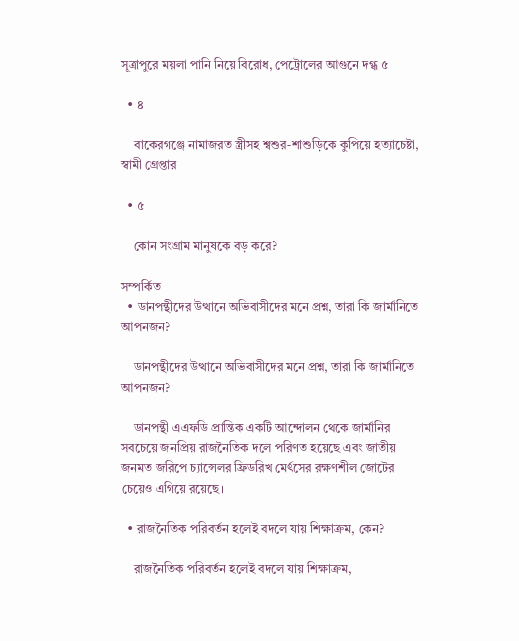সূত্রাপুরে ময়লা পানি নিয়ে বিরোধ, পেট্রোলের আগুনে দগ্ধ ৫

  • ৪

    বাকেরগঞ্জে নামাজরত স্ত্রীসহ শ্বশুর-শাশুড়িকে কুপিয়ে হত্যাচেষ্টা, স্বামী গ্রেপ্তার

  • ৫

    কোন সংগ্রাম মানুষকে বড় করে?

সম্পর্কিত
  • ডানপন্থীদের উত্থানে অভিবাসীদের মনে প্রশ্ন, তারা কি জার্মানিতে আপনজন?

    ডানপন্থীদের উত্থানে অভিবাসীদের মনে প্রশ্ন, তারা কি জার্মানিতে আপনজন?

    ডানপন্থী এএফডি প্রান্তিক একটি আন্দোলন থেকে জার্মানির সবচেয়ে জনপ্রিয় রাজনৈতিক দলে পরিণত হয়েছে এবং জাতীয় জনমত জরিপে চ্যান্সেলর ফ্রিডরিখ মের্ৎসের রক্ষণশীল জোটের চেয়েও এগিয়ে রয়েছে।

  • রাজনৈতিক পরিবর্তন হলেই বদলে যায় শিক্ষাক্রম, কেন?

    রাজনৈতিক পরিবর্তন হলেই বদলে যায় শিক্ষাক্রম,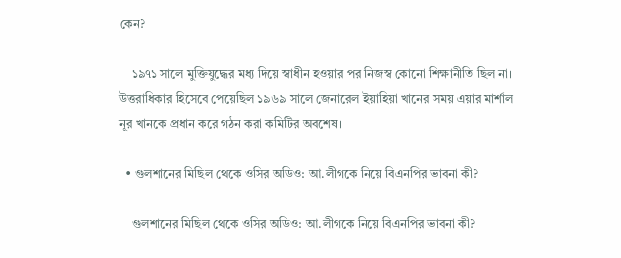কেন?

    ১৯৭১ সালে মুক্তিযুদ্ধের মধ্য দিয়ে স্বাধীন হওয়ার পর নিজস্ব কোনো শিক্ষানীতি ছিল না। উত্তরাধিকার হিসেবে পেয়েছিল ১৯৬৯ সালে জেনারেল ইয়াহিয়া খানের সময় এয়ার মার্শাল নূর খানকে প্রধান করে গঠন করা কমিটির অবশেষ।

  • গুলশানের মিছিল থেকে ওসির অডিও: আ.লীগকে নিয়ে বিএনপির ভাবনা কী?

    গুলশানের মিছিল থেকে ওসির অডিও: আ.লীগকে নিয়ে বিএনপির ভাবনা কী?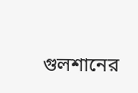গুলশানের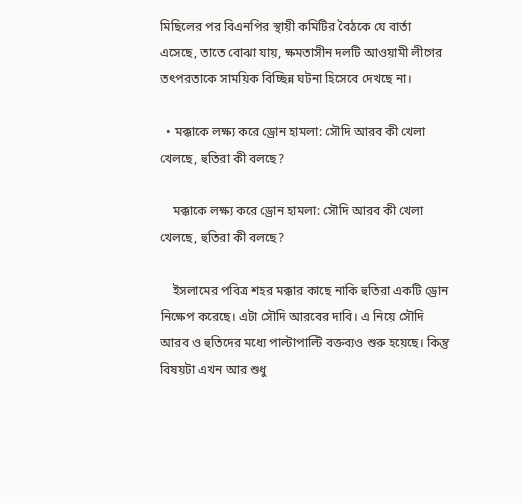মিছিলের পর বিএনপির স্থায়ী কমিটির বৈঠকে যে বার্তা এসেছে, তাতে বোঝা যায়, ক্ষমতাসীন দলটি আওয়ামী লীগের তৎপরতাকে সাময়িক বিচ্ছিন্ন ঘটনা হিসেবে দেখছে না।

  • মক্কাকে লক্ষ্য করে ড্রোন হামলা: সৌদি আরব কী খেলা খেলছে, হুতিরা কী বলছে?

    মক্কাকে লক্ষ্য করে ড্রোন হামলা: সৌদি আরব কী খেলা খেলছে, হুতিরা কী বলছে?

    ইসলামের পবিত্র শহর মক্কার কাছে নাকি হুতিরা একটি ড্রোন নিক্ষেপ করেছে। এটা সৌদি আরবের দাবি। এ নিয়ে সৌদি আরব ও হুতিদের মধ্যে পাল্টাপাল্টি বক্তব্যও শুরু হয়েছে। কিন্তু বিষয়টা এখন আর শুধু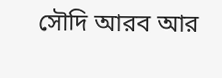সৌদি আরব আর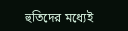হুতিদের মধ্যেই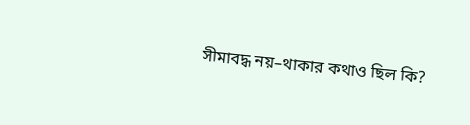সীমাবদ্ধ নয়–থাকার কথাও ছিল কি?